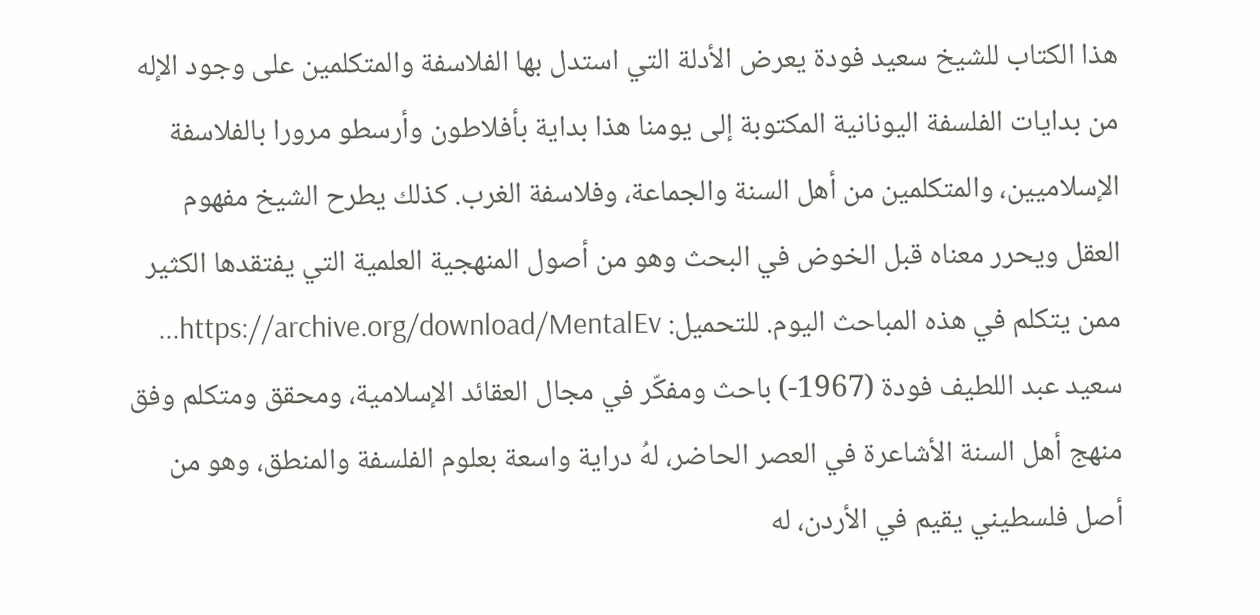هذا الكتاب للشيخ سعيد فودة يعرض الأدلة التي استدل بها الفلاسفة والمتكلمين على وجود الإله من بدايات الفلسفة اليونانية المكتوبة إلى يومنا هذا بداية بأفلاطون وأرسطو مرورا بالفلاسفة الإسلاميين، والمتكلمين من أهل السنة والجماعة، وفلاسفة الغرب. كذلك يطرح الشيخ مفهوم العقل ويحرر معناه قبل الخوض في البحث وهو من أصول المنهجية العلمية التي يفتقدها الكثير ممن يتكلم في هذه المباحث اليوم. للتحميل: https://archive.org/download/MentalEv...
سعيد عبد اللطيف فودة (1967-) باحث ومفكّر في مجال العقائد الإسلامية، ومحقق ومتكلم وفق منهج أهل السنة الأشاعرة في العصر الحاضر، لهُ دراية واسعة بعلوم الفلسفة والمنطق، وهو من أصل فلسطيني يقيم في الأردن، له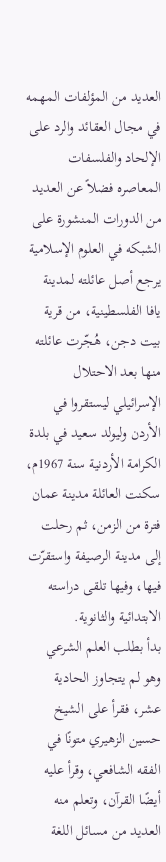العديد من المؤلفات المهمه في مجال العقائد والرد على الإلحاد والفلسفات المعاصره فضلاً عن العديد من الدورات المنشورة على الشبكه في العلوم الإسلامية
يرجع أصل عائلته لمدينة يافا الفلسطينية، من قرية بيت دجن، هُجّرت عائلته منها بعد الاحتلال الإسرائيلي ليستقروا في الأردن وليولد سعيد في بلدة الكرامة الأردنية سنة 1967م، سكنت العائلة مدينة عمان فترة من الزمن، ثم رحلت إلى مدينة الرصيفة واستقرّت فيها، وفيها تلقى دراسته الابتدائية والثانوية.
بدأ بطلب العلم الشرعي وهو لم يتجاوز الحادية عشر، فقرأ على الشيخ حسين الزهيري متونًا في الفقه الشافعي، وقرأ عليه أيضًا القرآن، وتعلم منه العديد من مسائل اللغة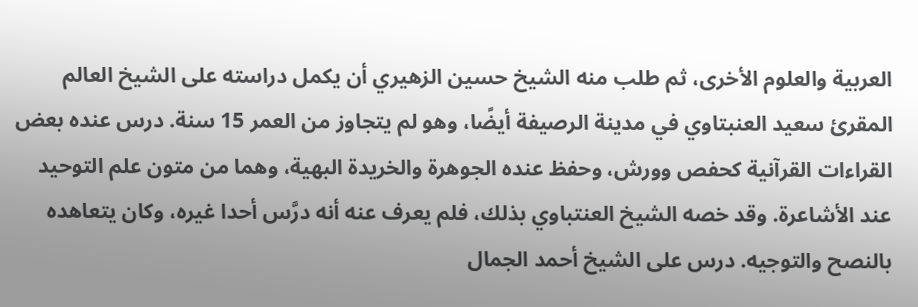العربية والعلوم الأخرى، ثم طلب منه الشيخ حسين الزهيري أن يكمل دراسته على الشيخ العالم المقرئ سعيد العنبتاوي في مدينة الرصيفة أيضًا، وهو لم يتجاوز من العمر 15 سنة. درس عنده بعض القراءات القرآنية كحفص وورش، وحفظ عنده الجوهرة والخريدة البهية، وهما من متون علم التوحيد عند الأشاعرة. وقد خصه الشيخ العنتباوي بذلك، فلم يعرف عنه أنه درَّس أحدا غيره، وكان يتعاهده بالنصح والتوجيه. درس على الشيخ أحمد الجمال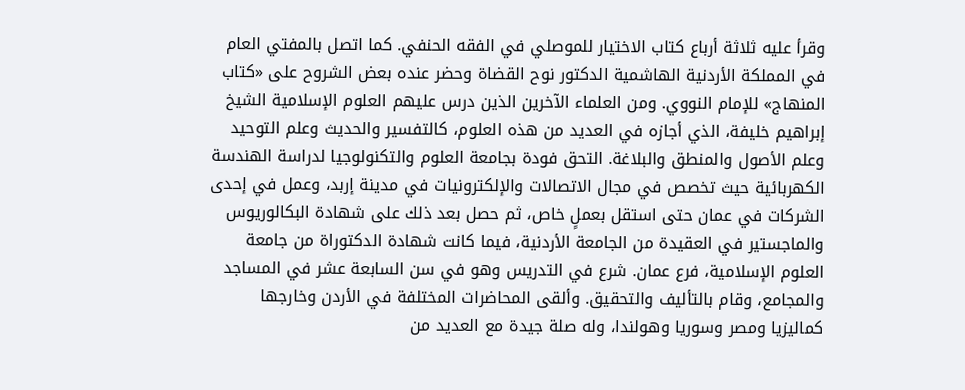وقرأ عليه ثلاثة أرباع كتاب الاختيار للموصلي في الفقه الحنفي. كما اتصل بالمفتي العام في المملكة الأردنية الهاشمية الدكتور نوح القضاة وحضر عنده بعض الشروح على «كتاب المنهاج» للإمام النووي. ومن العلماء الآخرين الذين درس عليهم العلوم الإسلامية الشيخ إبراهيم خليفة، الذي أجازه في العديد من هذه العلوم، كالتفسير والحديث وعلم التوحيد وعلم الأصول والمنطق والبلاغة. التحق فودة بجامعة العلوم والتكنولوجيا لدراسة الهندسة الكهربائية حيث تخصص في مجال الاتصالات والإلكترونيات في مدينة إربد، وعمل في إحدى الشركات في عمان حتى استقل بعملٍ خاص، ثم حصل بعد ذلك على شهادة البكالوريوس والماجستير في العقيدة من الجامعة الأردنية، فيما كانت شهادة الدكتوراة من جامعة العلوم الإسلامية، فرع عمان. شرع في التدريس وهو في سن السابعة عشر في المساجد والمجامع، وقام بالتأليف والتحقيق. وألقى المحاضرات المختلفة في الأردن وخارجها كماليزيا ومصر وسوريا وهولندا، وله صلة جيدة مع العديد من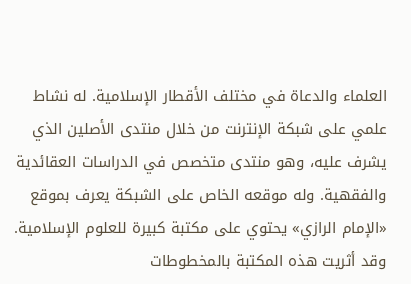العلماء والدعاة في مختلف الأقطار الإسلامية. له نشاط علمي على شبكة الإنترنت من خلال منتدى الأصلين الذي يشرف عليه، وهو منتدى متخصص في الدراسات العقائدية والفقهية. وله موقعه الخاص على الشبكة يعرف بموقع «الإمام الرازي» يحتوي على مكتبة كبيرة للعلوم الإسلامية. وقد أثريت هذه المكتبة بالمخطوطات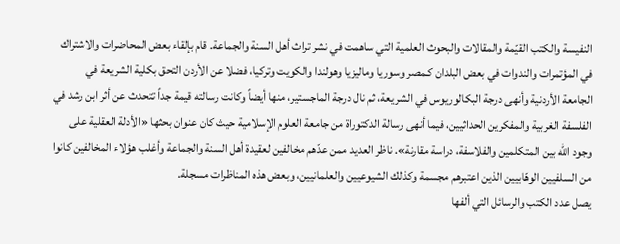النفيسة والكتب القيّمة والمقالات والبحوث العلمية التي ساهمت في نشر تراث أهل السنة والجماعة. قام بإلقاء بعض المحاضرات والاشتراك في المؤتمرات والندوات في بعض البلدان كـمصر وسوريا وماليزيا وهولندا والكويت وتركيا، فضلا عن الأردن التحق بكلية الشريعة في الجامعة الأردنية وأنهى درجة البكالوريوس في الشريعة، ثم نال درجة الماجستير، منها أيضاً وكانت رسالته قيمة جداً تتحدث عن أثر ابن رشد في الفلسفة الغربية والمفكرين الحداثيين، فيما أنهى رسالة الدكتوراة من جامعة العلوم الإسلامية حيث كان عنوان بحثها «الأدلة العقلية على وجود الله بين المتكلمين والفلاسفة، دراسة مقارنة». ناظر العديد ممن عدّهم مخالفين لعقيدة أهل السنة والجماعة وأغلب هؤلاء المخالفين كانوا من السلفيين الوهّابيين الذين اعتبرهم مجسمة وكذلك الشيوعيين والعلمانيين، وبعض هذه المناظرات مسجلة.
يصل عدد الكتب والرسائل التي ألفها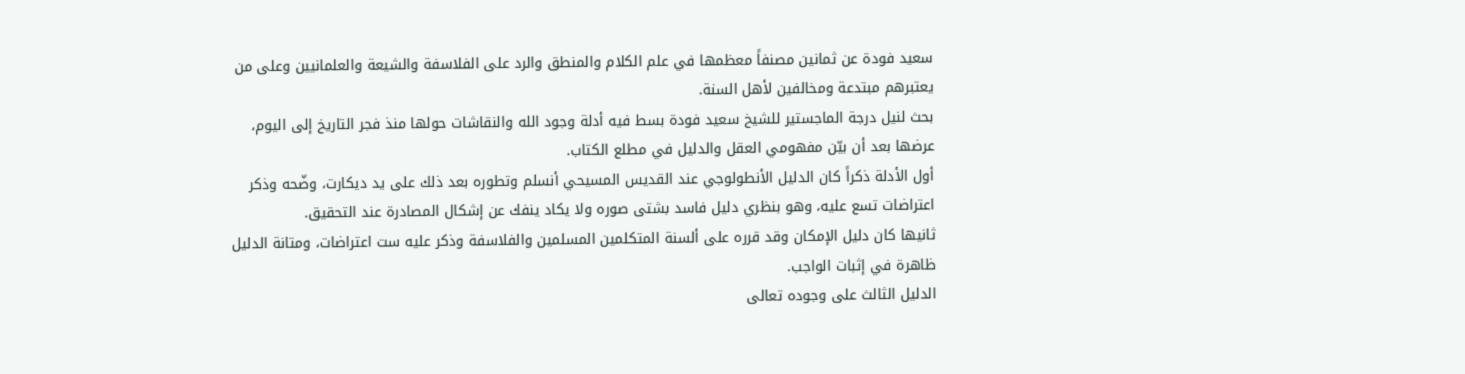سعيد فودة عن ثمانين مصنفاً معظمها في علم الكلام والمنطق والرد على الفلاسفة والشيعة والعلمانيين وعلى من يعتبرهم مبتدعة ومخالفين لأهل السنة.
بحث لنيل درجة الماجستير للشيخ سعيد فودة بسط فيه أدلة وجود الله والنقاشات حولها منذ فجر التاريخ إلى اليوم، عرضها بعد أن بيّن مفهومي العقل والدليل في مطلع الكتاب.
أول الأدلة ذكراً كان الدليل الأنطولوجي عند القديس المسيحي أنسلم وتطوره بعد ذلك على يد ديكارت، وضّحه وذكر اعتراضات تسع عليه، وهو بنظري دليل فاسد بشتى صوره ولا يكاد ينفك عن إشكال المصادرة عند التحقيق.
ثانيها كان دليل الإمكان وقد قرره على ألسنة المتكلمين المسلمين والفلاسفة وذكر عليه ست اعتراضات، ومتانة الدليل ظاهرة في إثبات الواجب.
الدليل الثالث على وجوده تعالى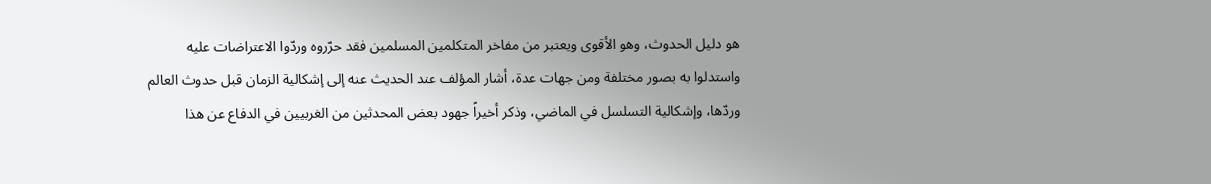هو دليل الحدوث، وهو الأقوى ويعتبر من مفاخر المتكلمين المسلمين فقد حرّروه وردّوا الاعتراضات عليه واستدلوا به بصور مختلفة ومن جهات عدة، أشار المؤلف عند الحديث عنه إلى إشكالية الزمان قبل حدوث العالم وردّها، وإشكالية التسلسل في الماضي، وذكر أخيراً جهود بعض المحدثين من الغربيين في الدفاع عن هذا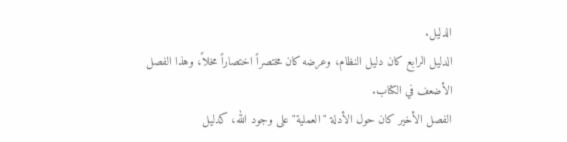الدليل.
الدليل الرابع كان دليل النظام، وعرضه كان مختصراً اختصاراً مخلاً، وهذا الفصل الأضعف في الكتاب.
الفصل الأخير كان حول الأدلة "العملية" على وجود الله، كدليل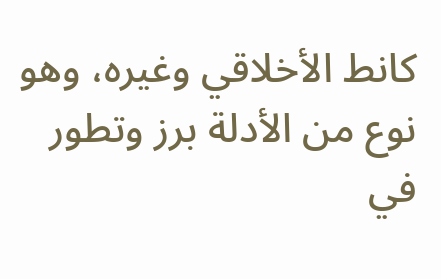كانط الأخلاقي وغيره، وهو نوع من الأدلة برز وتطور في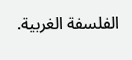الفلسفة الغربية.